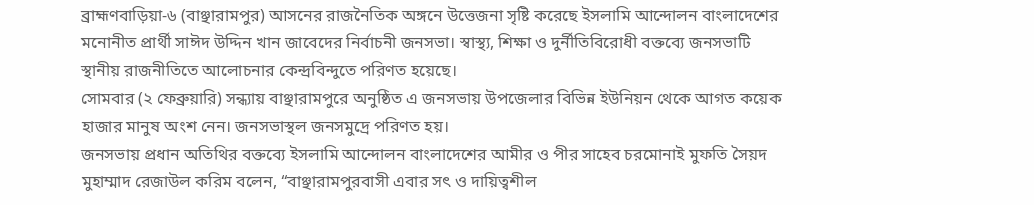ব্রাহ্মণবাড়িয়া-৬ (বাঞ্ছারামপুর) আসনের রাজনৈতিক অঙ্গনে উত্তেজনা সৃষ্টি করেছে ইসলামি আন্দোলন বাংলাদেশের মনোনীত প্রার্থী সাঈদ উদ্দিন খান জাবেদের নির্বাচনী জনসভা। স্বাস্থ্য, শিক্ষা ও দুর্নীতিবিরোধী বক্তব্যে জনসভাটি স্থানীয় রাজনীতিতে আলোচনার কেন্দ্রবিন্দুতে পরিণত হয়েছে।
সোমবার (২ ফেব্রুয়ারি) সন্ধ্যায় বাঞ্ছারামপুরে অনুষ্ঠিত এ জনসভায় উপজেলার বিভিন্ন ইউনিয়ন থেকে আগত কয়েক হাজার মানুষ অংশ নেন। জনসভাস্থল জনসমুদ্রে পরিণত হয়।
জনসভায় প্রধান অতিথির বক্তব্যে ইসলামি আন্দোলন বাংলাদেশের আমীর ও পীর সাহেব চরমোনাই মুফতি সৈয়দ মুহাম্মাদ রেজাউল করিম বলেন, “বাঞ্ছারামপুরবাসী এবার সৎ ও দায়িত্বশীল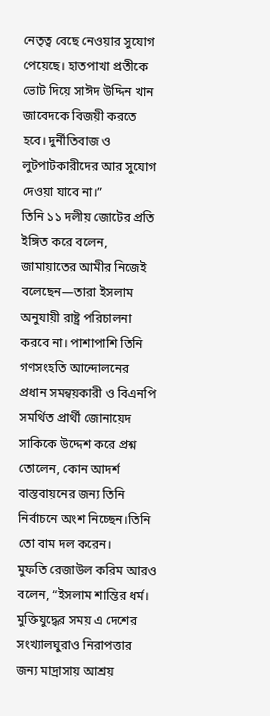নেতৃত্ব বেছে নেওয়ার সুযোগ পেয়েছে। হাতপাখা প্রতীকে ভোট দিয়ে সাঈদ উদ্দিন খান জাবেদকে বিজয়ী করতে হবে। দুর্নীতিবাজ ও লুটপাটকারীদের আর সুযোগ দেওয়া যাবে না।”
তিনি ১১ দলীয় জোটের প্রতি ইঙ্গিত করে বলেন, জামায়াতের আমীর নিজেই বলেছেন—তারা ইসলাম অনুযায়ী রাষ্ট্র পরিচালনা করবে না। পাশাপাশি তিনি গণসংহতি আন্দোলনের প্রধান সমন্বয়কারী ও বিএনপি সমর্থিত প্রার্থী জোনায়েদ সাকিকে উদ্দেশ করে প্রশ্ন তোলেন, কোন আদর্শ বাস্তবায়নের জন্য তিনি নির্বাচনে অংশ নিচ্ছেন।তিনি তো বাম দল করেন।
মুফতি রেজাউল করিম আরও বলেন, “ইসলাম শান্তির ধর্ম। মুক্তিযুদ্ধের সময় এ দেশের সংখ্যালঘুরাও নিরাপত্তার জন্য মাদ্রাসায় আশ্রয়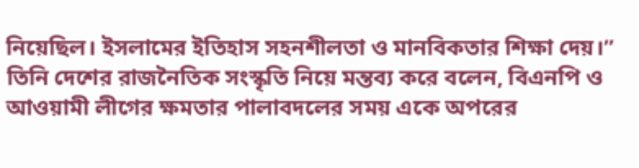নিয়েছিল। ইসলামের ইতিহাস সহনশীলতা ও মানবিকতার শিক্ষা দেয়।”
তিনি দেশের রাজনৈতিক সংস্কৃতি নিয়ে মন্তব্য করে বলেন, বিএনপি ও আওয়ামী লীগের ক্ষমতার পালাবদলের সময় একে অপরের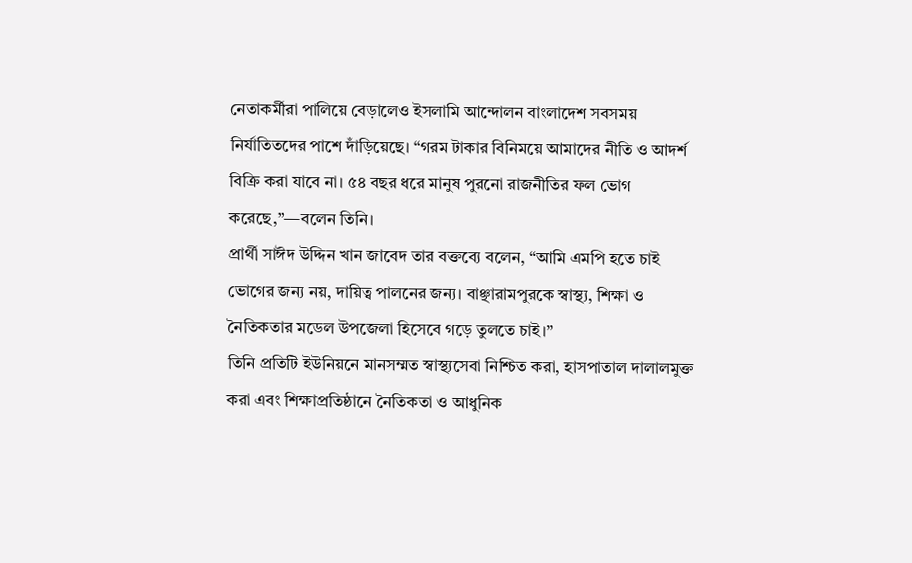নেতাকর্মীরা পালিয়ে বেড়ালেও ইসলামি আন্দোলন বাংলাদেশ সবসময় নির্যাতিতদের পাশে দাঁড়িয়েছে। “গরম টাকার বিনিময়ে আমাদের নীতি ও আদর্শ বিক্রি করা যাবে না। ৫৪ বছর ধরে মানুষ পুরনো রাজনীতির ফল ভোগ করেছে,”—বলেন তিনি।
প্রার্থী সাঈদ উদ্দিন খান জাবেদ তার বক্তব্যে বলেন, “আমি এমপি হতে চাই ভোগের জন্য নয়, দায়িত্ব পালনের জন্য। বাঞ্ছারামপুরকে স্বাস্থ্য, শিক্ষা ও নৈতিকতার মডেল উপজেলা হিসেবে গড়ে তুলতে চাই।”
তিনি প্রতিটি ইউনিয়নে মানসম্মত স্বাস্থ্যসেবা নিশ্চিত করা, হাসপাতাল দালালমুক্ত করা এবং শিক্ষাপ্রতিষ্ঠানে নৈতিকতা ও আধুনিক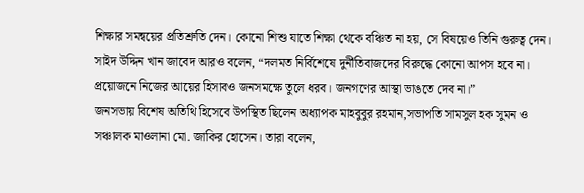শিক্ষার সমন্বয়ের প্রতিশ্রুতি দেন। কোনো শিশু যাতে শিক্ষা থেকে বঞ্চিত না হয়, সে বিষয়েও তিনি গুরুত্ব দেন।
সাইদ উদ্দিন খান জাবেদ আরও বলেন, “দলমত নির্বিশেষে দুর্নীতিবাজদের বিরুদ্ধে কোনো আপস হবে না। প্রয়োজনে নিজের আয়ের হিসাবও জনসমক্ষে তুলে ধরব। জনগণের আস্থা ভাঙতে দেব না।”
জনসভায় বিশেষ অতিথি হিসেবে উপস্থিত ছিলেন অধ্যাপক মাহবুবুর রহমান,সভাপতি সামসুল হক সুমন ও সঞ্চালক মাওলানা মো. জাকির হোসেন। তারা বলেন,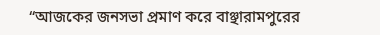“আজকের জনসভা প্রমাণ করে বাঞ্ছারামপুরের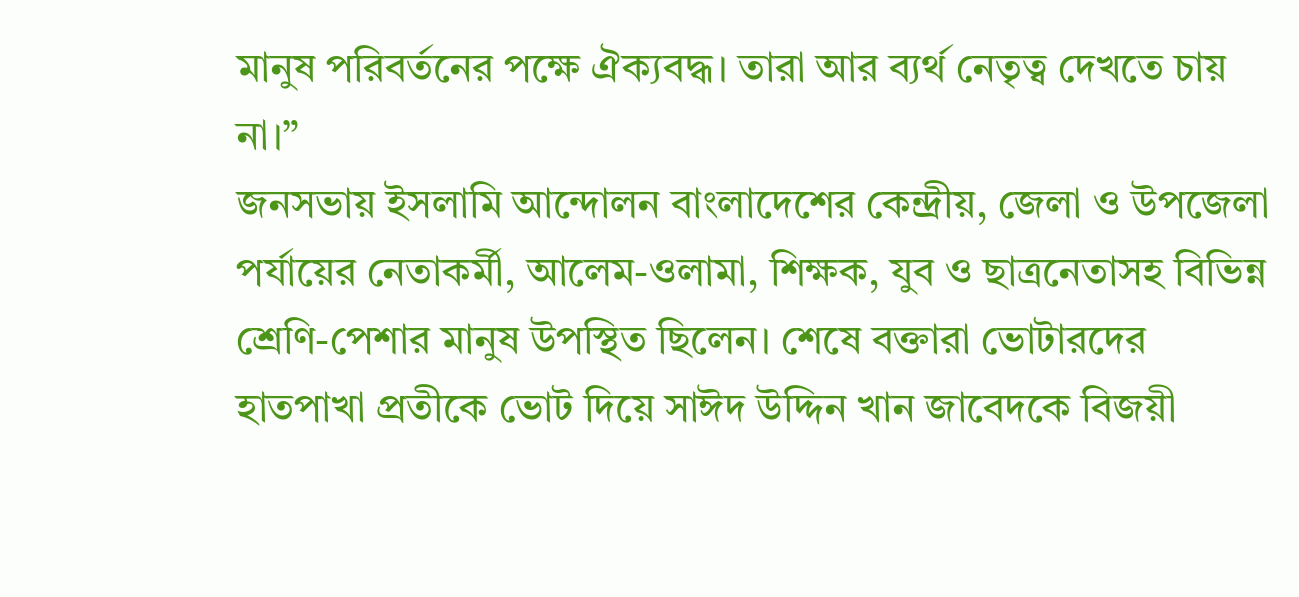মানুষ পরিবর্তনের পক্ষে ঐক্যবদ্ধ। তারা আর ব্যর্থ নেতৃত্ব দেখতে চায় না।”
জনসভায় ইসলামি আন্দোলন বাংলাদেশের কেন্দ্রীয়, জেলা ও উপজেলা পর্যায়ের নেতাকর্মী, আলেম-ওলামা, শিক্ষক, যুব ও ছাত্রনেতাসহ বিভিন্ন শ্রেণি-পেশার মানুষ উপস্থিত ছিলেন। শেষে বক্তারা ভোটারদের হাতপাখা প্রতীকে ভোট দিয়ে সাঈদ উদ্দিন খান জাবেদকে বিজয়ী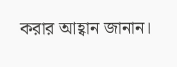করার আহ্বান জানান।